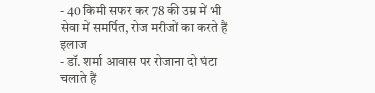- 40 किमी सफर कर 78 की उम्र में भी सेवा में समर्पित, रोज मरीजों का करते हैं इलाज
- डॉ. शर्मा आवास पर रोजाना दो घंटा चलाते हैं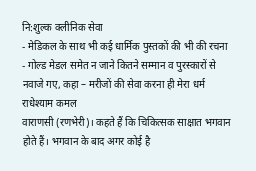नि:शुल्क क्लीनिक सेवा
- मेडिकल के साथ भी कई धार्मिक पुस्तकों की भी की रचना
- गोल्ड मेडल समेत न जाने कितने सम्मान व पुरस्कारों से नवाजे गए, कहा – मरीजों की सेवा करना ही मेरा धर्म
राधेश्याम कमल
वाराणसी (रणभेरी)। कहते हैं कि चिकित्सक साक्षात भगवान होते हैं। भगवान के बाद अगर कोई है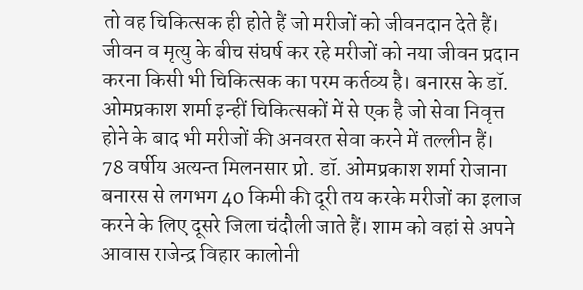तो वह चिकित्सक ही होते हैं जो मरीजों को जीवनदान देते हैं। जीवन व मृत्यु के बीच संघर्ष कर रहे मरीजों को नया जीवन प्रदान करना किसी भी चिकित्सक का परम कर्तव्य है। बनारस के डॉ. ओमप्रकाश शर्मा इन्हीं चिकित्सकों में से एक है जो सेवा निवृत्त होने के बाद भी मरीजों की अनवरत सेवा करने में तल्लीन हैं।
78 वर्षीय अत्यन्त मिलनसार प्रो. डॉ. ओमप्रकाश शर्मा रोजाना बनारस से लगभग 40 किमी की दूरी तय करके मरीजों का इलाज करने के लिए दूसरे जिला चंदौली जाते हैं। शाम को वहां से अपने आवास राजेन्द्र विहार कालोनी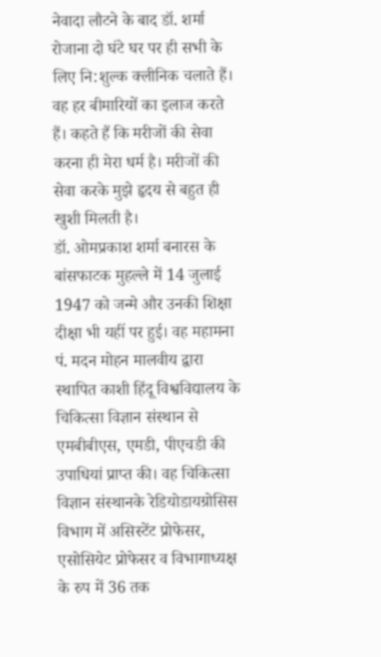नेवादा लौटने के बाद डॉ. शर्मा रोजाना दो घंटे घर पर ही सभी के लिए नि:शुल्क क्लीनिक चलाते हैं। वह हर बीमारियों का इलाज करते हैं। कहते हैं कि मरीजों की सेवा करना ही मेरा धर्म है। मरीजों की सेवा करके मुझे हृदय से बहुत ही खुशी मिलती है।
डॉ. ओमप्रकाश शर्मा बनारस के बांसफाटक मुहल्ले में 14 जुलाई 1947 को जन्मे और उनकी शिक्षा दीक्षा भी यहीं पर हुई। वह महामना पं. मदन मोहन मालवीय द्वारा स्थापित काशी हिंदू विश्वविद्यालय के चिकित्सा विज्ञान संस्थान से एमबीबीएस, एमडी, पीएचडी की उपाधियां प्राप्त की। वह चिकित्सा विज्ञान संस्थानके रेडियोडायग्रोसिस विभाग में असिस्टेंट प्रोफेसर, एसोसियेट प्रोफेसर व विभागाध्यक्ष के रुप में 36 तक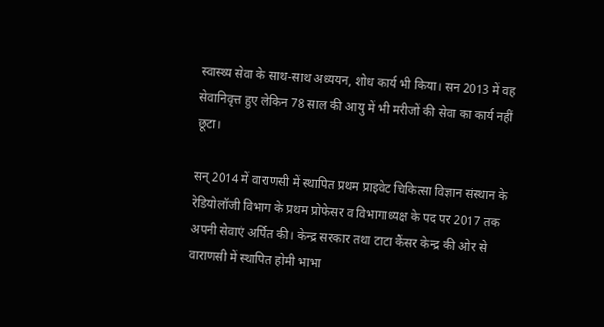स्वास्थ्य सेवा के साथ-साथ अध्ययन, शोध कार्य भी किया। सन 2013 में वह सेवानिवृत्त हुए लेकिन 78 साल की आयु में भी मरीजों की सेवा का कार्य नहीं छूटा।

सन् 2014 में वाराणसी में स्थापित प्रथम प्राइवेट चिकित्सा विज्ञान संस्थान के रेडियोलॉजी विभाग के प्रथम प्रोफेसर व विभागाध्यक्ष के पद पर 2017 तक अपनी सेवाएं अर्पित की। केन्द्र सरकार तथा टाटा कैंसर केन्द्र की ओर से वाराणसी में स्थापित होमी भाभा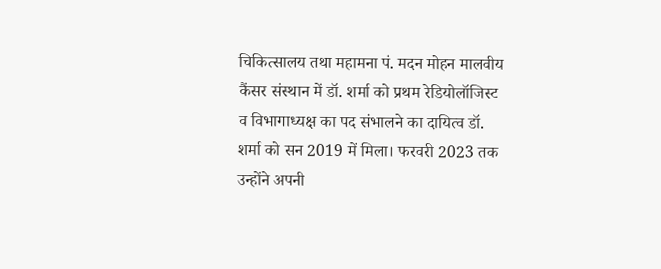चिकित्सालय तथा महामना पं. मदन मोहन मालवीय कैंसर संस्थान में डॉ. शर्मा को प्रथम रेडियोलॉजिस्ट व विभागाध्यक्ष का पद संभालने का दायित्व डॉ. शर्मा को सन 2019 में मिला। फरवरी 2023 तक उन्होंने अपनी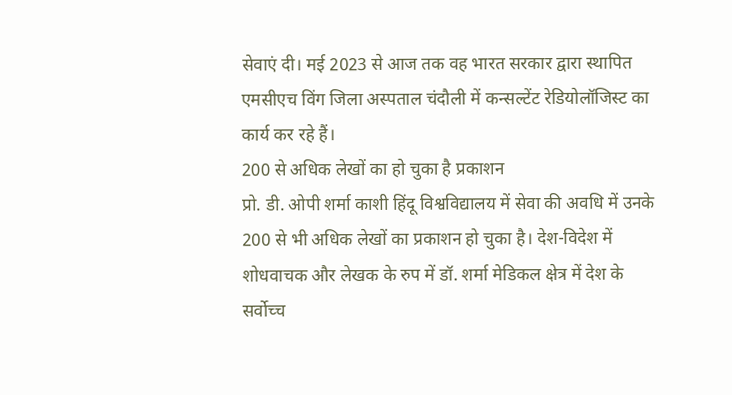सेवाएं दी। मई 2023 से आज तक वह भारत सरकार द्वारा स्थापित एमसीएच विंग जिला अस्पताल चंदौली में कन्सल्टेंट रेडियोलॉजिस्ट का कार्य कर रहे हैं।
200 से अधिक लेखों का हो चुका है प्रकाशन
प्रो. डी. ओपी शर्मा काशी हिंदू विश्वविद्यालय में सेवा की अवधि में उनके 200 से भी अधिक लेखों का प्रकाशन हो चुका है। देश-विदेश में शोधवाचक और लेखक के रुप में डॉ. शर्मा मेडिकल क्षेत्र में देश के सर्वोच्च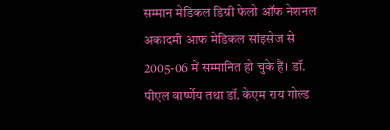सम्मान मेडिकल डिग्री फेलो ऑफ नेशनल अकादमी आफ मेडिकल सांइसेज से 2005-06 में सम्मानित हो चुके हैं। डॉ. पीएल वार्ष्णेय तथा डॉ. केएम राय गोल्ड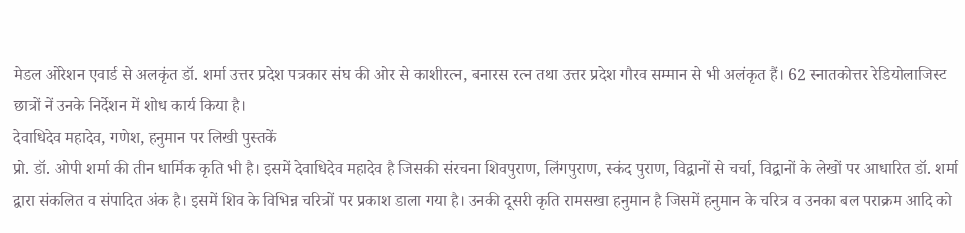मेडल ओरेशन एवार्ड से अलकृंत डॉ. शर्मा उत्तर प्रदेश पत्रकार संघ की ओर से काशीरत्न, बनारस रत्न तथा उत्तर प्रदेश गौरव सम्मान से भी अलंकृत हैं। 62 स्नातकोत्तर रेडियोलाजिस्ट छात्रों नें उनके निर्देशन में शोध कार्य किया है।
देवाधिदेव महादेव, गणेश, हनुमान पर लिखी पुस्तकें
प्रो. डॉ. ओपी शर्मा की तीन धार्मिक कृति भी है। इसमें देवाधिदेव महादेव है जिसकी संरचना शिवपुराण, लिंगपुराण, स्कंद पुराण, विद्वानों से चर्चा, विद्वानों के लेखों पर आधारित डॉ. शर्मा द्वारा संकलित व संपादित अंक है। इसमें शिव के विभिन्न चरित्रों पर प्रकाश डाला गया है। उनकी दूसरी कृति रामसखा हनुमान है जिसमें हनुमान के चरित्र व उनका बल पराक्रम आदि को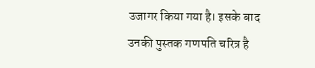उजागर किया गया है। इसके बाद उनकी पुस्तक गणपति चरित्र है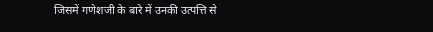जिसमें गणेशजी के बारे में उनकी उत्पत्ति से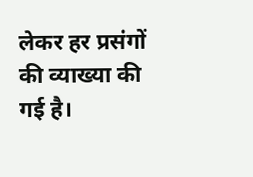लेकर हर प्रसंगों की व्याख्या की गई है।